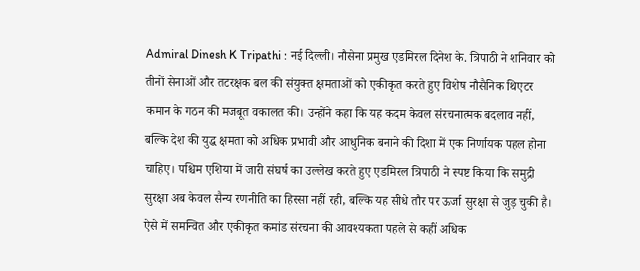Admiral Dinesh K Tripathi : नई दिल्ली। नौसेना प्रमुख एडमिरल दिनेश के. त्रिपाठी ने शनिवार को तीनों सेनाओं और तटरक्षक बल की संयुक्त क्षमताओं को एकीकृत करते हुए विशेष नौसैनिक थिएटर कमान के गठन की मजबूत वकालत की। उन्होंने कहा कि यह कदम केवल संरचनात्मक बदलाव नहीं, बल्कि देश की युद्ध क्षमता को अधिक प्रभावी और आधुनिक बनाने की दिशा में एक निर्णायक पहल होना चाहिए। पश्चिम एशिया में जारी संघर्ष का उल्लेख करते हुए एडमिरल त्रिपाठी ने स्पष्ट किया कि समुद्री सुरक्षा अब केवल सैन्य रणनीति का हिस्सा नहीं रही, बल्कि यह सीधे तौर पर ऊर्जा सुरक्षा से जुड़ चुकी है। ऐसे में समन्वित और एकीकृत कमांड संरचना की आवश्यकता पहले से कहीं अधिक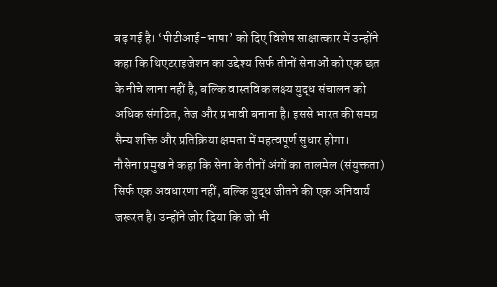बढ़ गई है। ‘पीटीआई-भाषा’ को दिए विशेष साक्षात्कार में उन्होंने कहा कि थिएटराइजेशन का उद्देश्य सिर्फ तीनों सेनाओं को एक छत के नीचे लाना नहीं है, बल्कि वास्तविक लक्ष्य युद्ध संचालन को अधिक संगठित, तेज और प्रभावी बनाना है। इससे भारत की समग्र सैन्य शक्ति और प्रतिक्रिया क्षमता में महत्वपूर्ण सुधार होगा।
नौसेना प्रमुख ने कहा कि सेना के तीनों अंगों का तालमेल (संयुक्तता) सिर्फ एक अवधारणा नहीं, बल्कि युद्ध जीतने की एक अनिवार्य जरूरत है। उन्होंने जोर दिया कि जो भी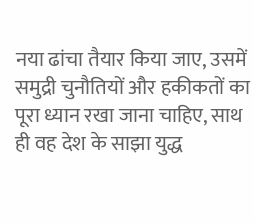नया ढांचा तैयार किया जाए, उसमें समुद्री चुनौतियों और हकीकतों का पूरा ध्यान रखा जाना चाहिए, साथ ही वह देश के साझा युद्ध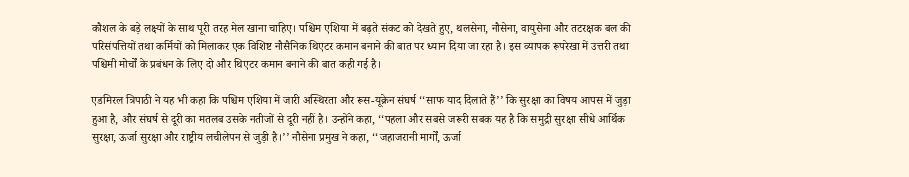कौशल के बड़े लक्ष्यों के साथ पूरी तरह मेल खाना चाहिए। पश्चिम एशिया में बढ़ते संकट को देखते हुए, थलसेना, नौसेना, वायुसेना और तटरक्षक बल की परिसंपत्तियों तथा कर्मियों को मिलाकर एक विशिष्ट नौसैनिक थिएटर कमान बनाने की बात पर ध्यान दिया जा रहा है। इस व्यापक रूपरेखा में उत्तरी तथा पश्चिमी मोर्चों के प्रबंधन के लिए दो और थिएटर कमान बनाने की बात कही गई है।

एडमिरल त्रिपाठी ने यह भी कहा कि पश्चिम एशिया में जारी अस्थिरता और रूस-यूक्रेन संघर्ष ‘‘साफ याद दिलाते हैं’’ कि सुरक्षा का विषय आपस में जुड़ा हुआ है, और संघर्ष से दूरी का मतलब उसके नतीजों से दूरी नहीं है। उन्होंने कहा, ‘‘पहला और सबसे जरूरी सबक यह है कि समुद्री सुरक्षा सीधे आर्थिक सुरक्षा, ऊर्जा सुरक्षा और राष्ट्रीय लचीलेपन से जुड़ी है।’’ नौसेना प्रमुख ने कहा, ‘‘जहाजरानी मार्गों, ऊर्जा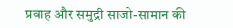प्रवाह और समुद्री साजो-सामान की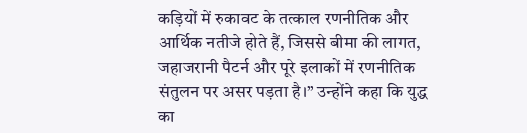कड़ियों में रुकावट के तत्काल रणनीतिक और आर्थिक नतीजे होते हैं, जिससे बीमा की लागत, जहाजरानी पैटर्न और पूरे इलाकों में रणनीतिक संतुलन पर असर पड़ता है।’’ उन्होंने कहा कि युद्ध का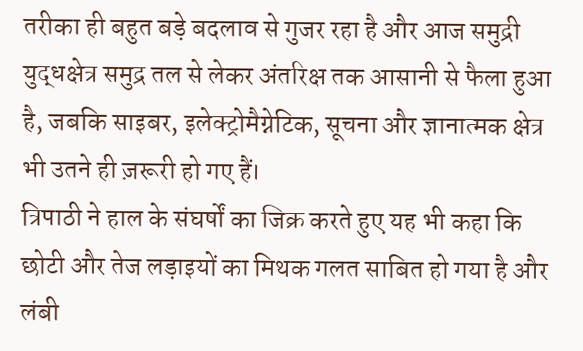तरीका ही बहुत बड़े बदलाव से गुजर रहा है और आज समुद्री युद्धक्षेत्र समुद्र तल से लेकर अंतरिक्ष तक आसानी से फैला हुआ है, जबकि साइबर, इलेक्ट्रोमैग्नेटिक, सूचना और ज्ञानात्मक क्षेत्र भी उतने ही ज़रूरी हो गए हैं।
त्रिपाठी ने हाल के संघर्षों का जिक्र करते हुए यह भी कहा कि छोटी और तेज लड़ाइयों का मिथक गलत साबित हो गया है और लंबी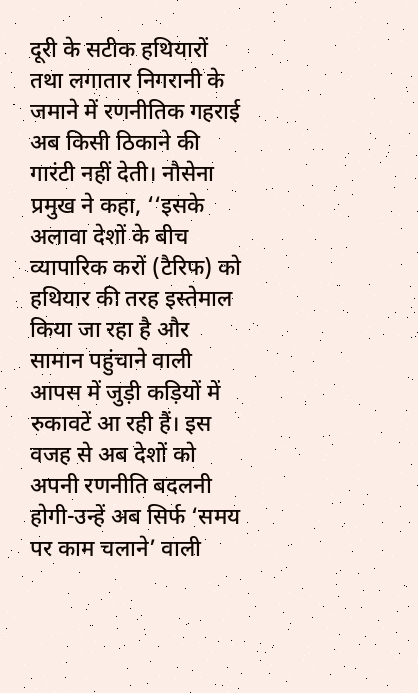दूरी के सटीक हथियारों तथा लगातार निगरानी के जमाने में रणनीतिक गहराई अब किसी ठिकाने की गारंटी नहीं देती। नौसेना प्रमुख ने कहा, ‘‘इसके अलावा देशों के बीच व्यापारिक करों (टैरिफ) को हथियार की तरह इस्तेमाल किया जा रहा है और सामान पहुंचाने वाली आपस में जुड़ी कड़ियों में रुकावटें आ रही हैं। इस वजह से अब देशों को अपनी रणनीति बदलनी होगी-उन्हें अब सिर्फ ‘समय पर काम चलाने’ वाली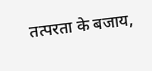तत्परता के बजाय,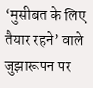‘मुसीबत के लिए तैयार रहने’ वाले जुझारूपन पर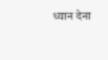ध्यान देना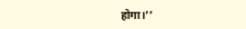होगा।’’